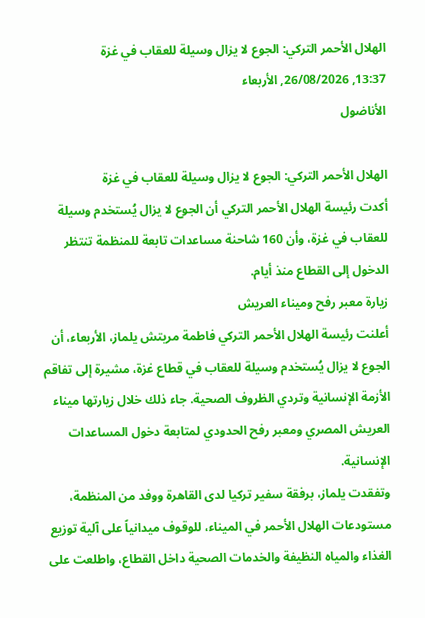الهلال الأحمر التركي: الجوع لا يزال وسيلة للعقاب في غزة
13:37, 26/08/2026, الأربعاء
الأناضول

الهلال الأحمر التركي: الجوع لا يزال وسيلة للعقاب في غزة
أكدت رئيسة الهلال الأحمر التركي أن الجوع لا يزال يُستخدم وسيلة للعقاب في غزة، وأن 160 شاحنة مساعدات تابعة للمنظمة تنتظر الدخول إلى القطاع منذ أيام.
زيارة معبر رفح وميناء العريش
أعلنت رئيسة الهلال الأحمر التركي فاطمة مريتش يلماز، الأربعاء، أن الجوع لا يزال يُستخدم وسيلة للعقاب في قطاع غزة، مشيرة إلى تفاقم الأزمة الإنسانية وتردي الظروف الصحية. جاء ذلك خلال زيارتها ميناء العريش المصري ومعبر رفح الحدودي لمتابعة دخول المساعدات الإنسانية.
وتفقدت يلماز، برفقة سفير تركيا لدى القاهرة ووفد من المنظمة، مستودعات الهلال الأحمر في الميناء، للوقوف ميدانياً على آلية توزيع الغذاء والمياه النظيفة والخدمات الصحية داخل القطاع، واطلعت على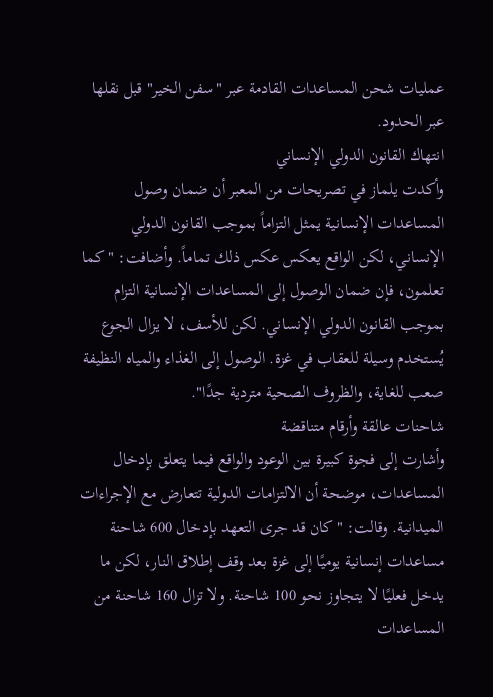عمليات شحن المساعدات القادمة عبر "سفن الخير" قبل نقلها عبر الحدود.
انتهاك القانون الدولي الإنساني
وأكدت يلماز في تصريحات من المعبر أن ضمان وصول المساعدات الإنسانية يمثل التزاماً بموجب القانون الدولي الإنساني، لكن الواقع يعكس عكس ذلك تماماً. وأضافت: "كما تعلمون، فإن ضمان الوصول إلى المساعدات الإنسانية التزام بموجب القانون الدولي الإنساني. لكن للأسف، لا يزال الجوع يُستخدم وسيلة للعقاب في غزة. الوصول إلى الغذاء والمياه النظيفة صعب للغاية، والظروف الصحية متردية جدًا".
شاحنات عالقة وأرقام متناقضة
وأشارت إلى فجوة كبيرة بين الوعود والواقع فيما يتعلق بإدخال المساعدات، موضحة أن الالتزامات الدولية تتعارض مع الإجراءات الميدانية. وقالت: "كان قد جرى التعهد بإدخال 600 شاحنة مساعدات إنسانية يوميًا إلى غزة بعد وقف إطلاق النار، لكن ما يدخل فعليًا لا يتجاوز نحو 100 شاحنة. ولا تزال 160 شاحنة من المساعدات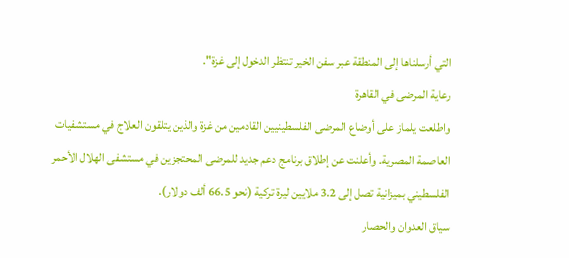التي أرسلناها إلى المنطقة عبر سفن الخير تنتظر الدخول إلى غزة".
رعاية المرضى في القاهرة
واطلعت يلماز على أوضاع المرضى الفلسطينيين القادمين من غزة والذين يتلقون العلاج في مستشفيات العاصمة المصرية. وأعلنت عن إطلاق برنامج دعم جديد للمرضى المحتجزين في مستشفى الهلال الأحمر الفلسطيني بميزانية تصل إلى 3.2 ملايين ليرة تركية (نحو 66.5 ألف دولار).
سياق العدوان والحصار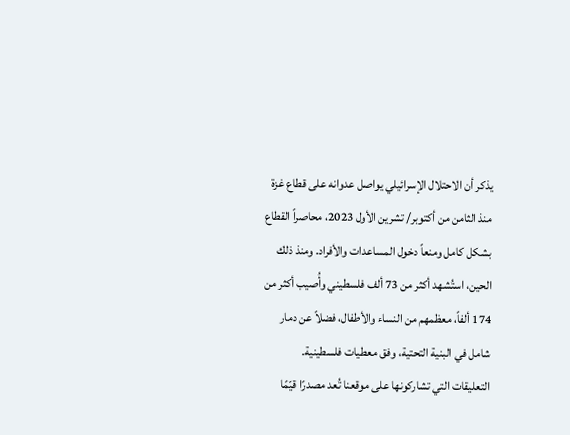يذكر أن الاحتلال الإسرائيلي يواصل عدوانه على قطاع غزة منذ الثامن من أكتوبر/ تشرين الأول 2023، محاصراً القطاع بشكل كامل ومنعاً دخول المساعدات والأفراد. ومنذ ذلك الحين، استُشهد أكثر من 73 ألف فلسطيني وأُصيب أكثر من 174 ألفاً، معظمهم من النساء والأطفال، فضلاً عن دمار شامل في البنية التحتية، وفق معطيات فلسطينية.
التعليقات التي تشاركونها على موقعنا تُعد مصدرًا قيّمًا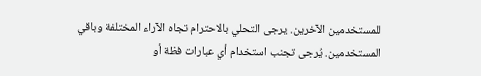للمستخدمين الآخرين. يرجى التحلي بالاحترام تجاه الآراء المختلفة وباقي المستخدمين. يُرجى تجنب استخدام أي عبارات فظة أو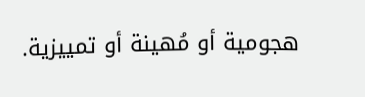هجومية أو مُهينة أو تمييزية.